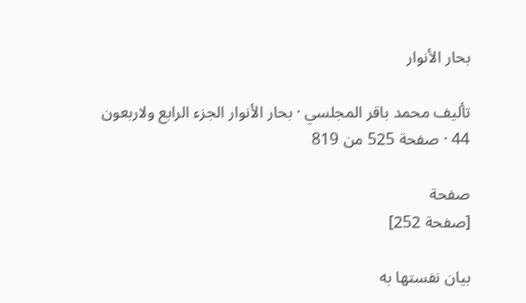بحار الأنوار

تأليف محمد باقر المجلسي · بحار الأنوار الجزء الرابع ولاربعون 44 · صفحة 525 من 819

صفحة
[صفحة 252]

بيان نفستها به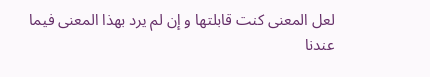لعل المعنى كنت قابلتها و إن لم يرد بهذا المعنى فيما عندنا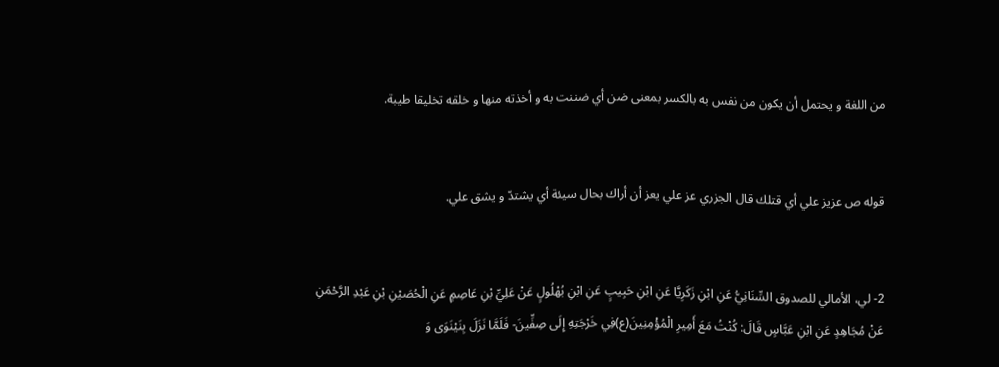من اللغة و يحتمل أن يكون من نفس به بالكسر بمعنى ضن أي ضننت به و أخذته منها و خلقه تخليقا طيبة.


قوله ص عزيز علي أي قتلك قال الجزري عز علي يعز أن أراك بحال سيئة أي يشتدّ و يشق علي.


2- لي، الأمالي للصدوق السِّنَانِيُّ عَنِ ابْنِ زَكَرِيَّا عَنِ ابْنِ حَبِيبٍ عَنِ ابْنِ بُهْلُولٍ عَنْ عَلِيِّ بْنِ عَاصِمٍ عَنِ الْحُصَيْنِ بْنِ عَبْدِ الرَّحْمَنِ عَنْ مُجَاهِدٍ عَنِ ابْنِ عَبَّاسٍ قَالَ: كُنْتُ مَعَ أَمِيرِ الْمُؤْمِنِينَ(ع)فِي خَرْجَتِهِ إِلَى صِفِّينَ- فَلَمَّا نَزَلَ بِنَيْنَوَى وَ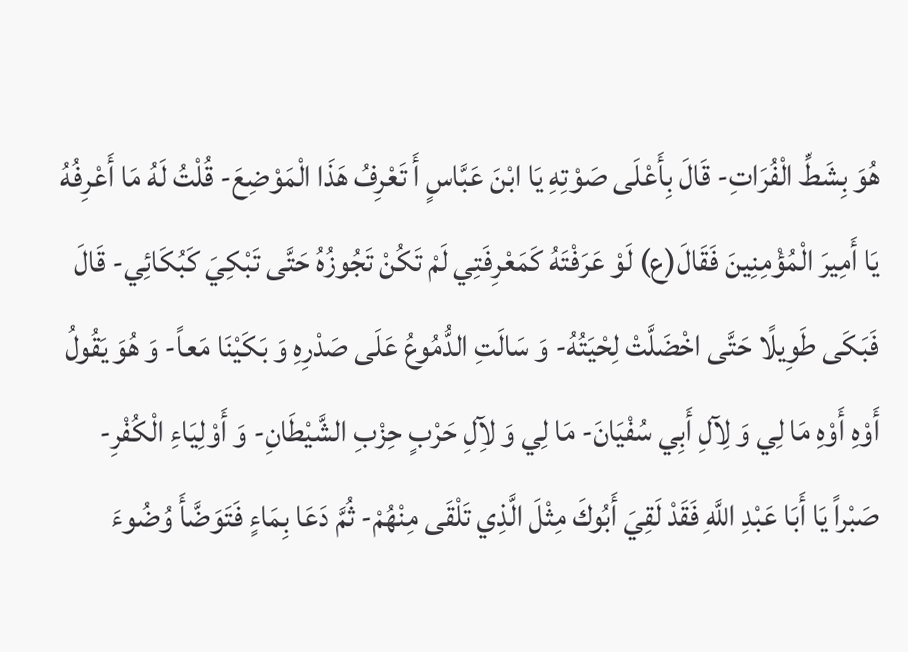هُوَ بِشَطِّ الْفُرَاتِ- قَالَ بِأَعْلَى صَوْتِهِ يَا ابْنَ عَبَّاسٍ أَ تَعْرِفُ هَذَا الْمَوْضِعَ- قُلْتُ لَهُ مَا أَعْرِفُهُ يَا أَمِيرَ الْمُؤْمِنِينَ فَقَالَ(ع) لَوْ عَرَفْتَهُ كَمَعْرِفَتِي لَمْ تَكُنْ تَجُوزُهُ حَتَّى تَبْكِيَ كَبُكَائِي- قَالَ فَبَكَى طَوِيلًا حَتَّى اخْضَلَّتْ لِحْيَتُهُ- وَ سَالَتِ الدُّمُوعُ عَلَى صَدْرِهِ وَ بَكَيْنَا مَعاً- وَ هُوَ يَقُولُ أَوْهِ أَوْهِ مَا لِي وَ لِآلِ أَبِي سُفْيَانَ- مَا لِي وَ لآِلِ حَرْبٍ حِزْبِ الشَّيْطَانِ- وَ أَوْلِيَاءِ الْكُفْرِ- صَبْراً يَا أَبَا عَبْدِ اللَّهِ فَقَدْ لَقِيَ أَبُوكَ مِثْلَ الَّذِي تَلْقَى مِنْهُمْ- ثُمَّ دَعَا بِمَاءٍ فَتَوَضَّأَ وُضُوءَ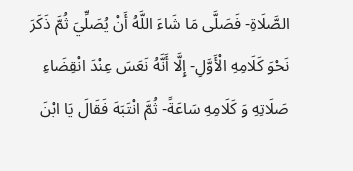الصَّلَاةِ- فَصَلَّى مَا شَاءَ اللَّهُ أَنْ يُصَلِّيَ ثُمَّ ذَكَرَ نَحْوَ كَلَامِهِ الْأَوَّلِ- إِلَّا أَنَّهُ نَعَسَ عِنْدَ انْقِضَاءِ صَلَاتِهِ وَ كَلَامِهِ سَاعَةً- ثُمَّ انْتَبَهَ فَقَالَ يَا ابْنَ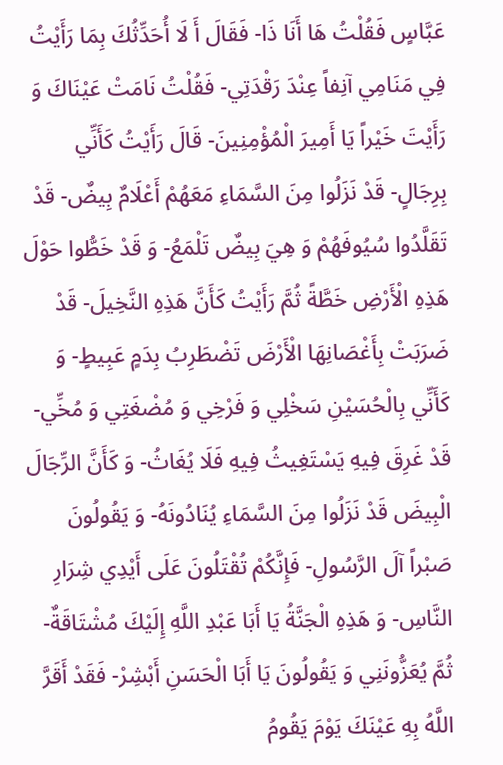عَبَّاسٍ فَقُلْتُ هَا أَنَا ذَا- فَقَالَ أَ لَا أُحَدِّثُكَ بِمَا رَأَيْتُ فِي مَنَامِي آنِفاً عِنْدَ رَقْدَتِي- فَقُلْتُ نَامَتْ عَيْنَاكَ وَ رَأَيْتَ خَيْراً يَا أَمِيرَ الْمُؤْمِنِينَ- قَالَ رَأَيْتُ كَأَنِّي بِرِجَالٍ- قَدْ نَزَلُوا مِنَ السَّمَاءِ مَعَهُمْ أَعْلَامٌ بِيضٌ- قَدْ تَقَلَّدُوا سُيُوفَهُمْ وَ هِيَ بِيضٌ تَلْمَعُ- وَ قَدْ خَطُّوا حَوْلَ هَذِهِ الْأَرْضِ خَطَّةً ثُمَّ رَأَيْتُ كَأَنَّ هَذِهِ النَّخِيلَ- قَدْ ضَرَبَتْ بِأَغْصَانِهَا الْأَرْضَ تَضْطَرِبُ بِدَمٍ عَبِيطٍ- وَ كَأَنِّي بِالْحُسَيْنِ سَخْلِي وَ فَرْخِي وَ مُضْغَتِي وَ مُخِّي- قَدْ غَرِقَ فِيهِ يَسْتَغِيثُ فِيهِ فَلَا يُغَاثُ- وَ كَأَنَّ الرِّجَالَ الْبِيضَ قَدْ نَزَلُوا مِنَ السَّمَاءِ يُنَادُونَهُ- وَ يَقُولُونَ صَبْراً آلَ الرَّسُولِ- فَإِنَّكُمْ تُقْتَلُونَ عَلَى أَيْدِي شِرَارِ النَّاسِ- وَ هَذِهِ الْجَنَّةُ يَا أَبَا عَبْدِ اللَّهِ إِلَيْكَ مُشْتَاقَةٌ- ثُمَّ يُعَزُّونَنِي وَ يَقُولُونَ يَا أَبَا الْحَسَنِ أَبْشِرْ- فَقَدْ أَقَرَّ اللَّهُ بِهِ عَيْنَكَ يَوْمَ يَقُومُ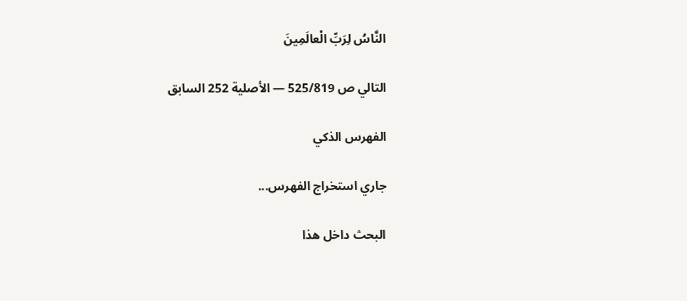النَّاسُ لِرَبِّ الْعالَمِينَ

التالي ص 525/819 — الأصلية 252 السابق

الفهرس الذكي

جاري استخراج الفهرس...

البحث داخل هذا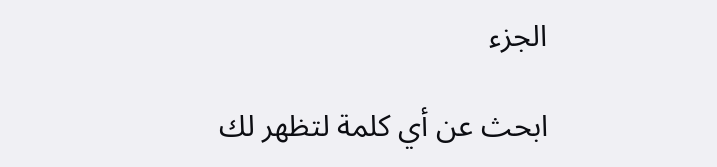الجزء

ابحث عن أي كلمة لتظهر لك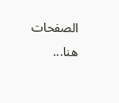الصفحات هنا...